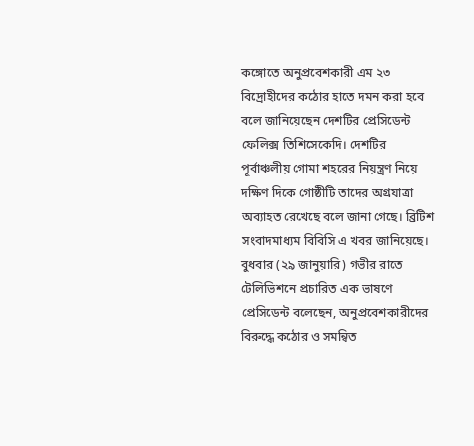কঙ্গোতে অনুপ্রবেশকারী এম ২৩ বিদ্রোহীদের কঠোর হাতে দমন করা হবে বলে জানিয়েছেন দেশটির প্রেসিডেন্ট ফেলিক্স তিশিসেকেদি। দেশটির পূর্বাঞ্চলীয় গোমা শহরের নিয়ন্ত্রণ নিয়ে দক্ষিণ দিকে গোষ্ঠীটি তাদের অগ্রযাত্রা অব্যাহত রেখেছে বলে জানা গেছে। ব্রিটিশ সংবাদমাধ্যম বিবিসি এ খবর জানিয়েছে।
বুধবার (২৯ জানুয়ারি) গভীর রাতে টেলিভিশনে প্রচারিত এক ভাষণে প্রেসিডেন্ট বলেছেন, অনুপ্রবেশকারীদের বিরুদ্ধে কঠোর ও সমন্বিত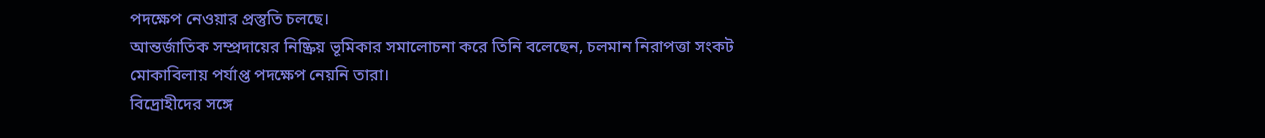পদক্ষেপ নেওয়ার প্রস্তুতি চলছে।
আন্তর্জাতিক সম্প্রদায়ের নিষ্ক্রিয় ভূমিকার সমালোচনা করে তিনি বলেছেন, চলমান নিরাপত্তা সংকট মোকাবিলায় পর্যাপ্ত পদক্ষেপ নেয়নি তারা।
বিদ্রোহীদের সঙ্গে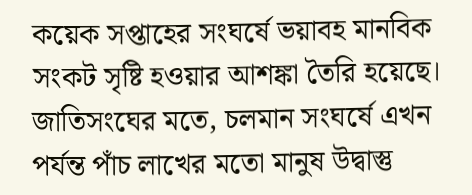কয়েক সপ্তাহের সংঘর্ষে ভয়াবহ মানবিক সংকট সৃষ্টি হওয়ার আশঙ্কা তৈরি হয়েছে। জাতিসংঘের মতে, চলমান সংঘর্ষে এখন পর্যন্ত পাঁচ লাখের মতো মানুষ উদ্বাস্তু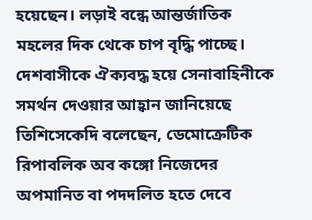হয়েছেন। লড়াই বন্ধে আন্তর্জাতিক মহলের দিক থেকে চাপ বৃদ্ধি পাচ্ছে।
দেশবাসীকে ঐক্যবদ্ধ হয়ে সেনাবাহিনীকে সমর্থন দেওয়ার আহ্বান জানিয়েছে তিশিসেকেদি বলেছেন, ডেমোক্রেটিক রিপাবলিক অব কঙ্গো নিজেদের অপমানিত বা পদদলিত হতে দেবে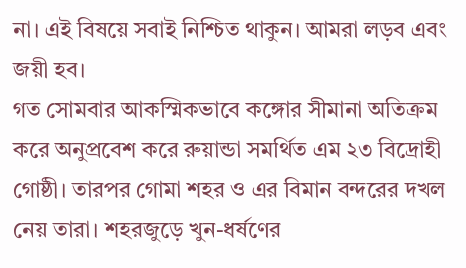না। এই বিষয়ে সবাই নিশ্চিত থাকুন। আমরা লড়ব এবং জয়ী হব।
গত সোমবার আকস্মিকভাবে কঙ্গোর সীমানা অতিক্রম করে অনুপ্রবেশ করে রুয়ান্ডা সমর্থিত এম ২৩ বিদ্রোহী গোষ্ঠী। তারপর গোমা শহর ও এর বিমান বন্দরের দখল নেয় তারা। শহরজুড়ে খুন-ধর্ষণের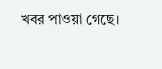খবর পাওয়া গেছে।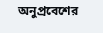অনুপ্রবেশের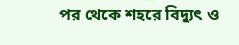পর থেকে শহরে বিদ্যুৎ ও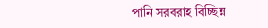পানি সরবরাহ বিচ্ছিন্ন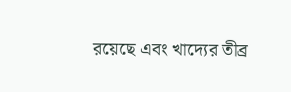রয়েছে এবং খাদ্যের তীব্র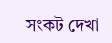সংকট দেখা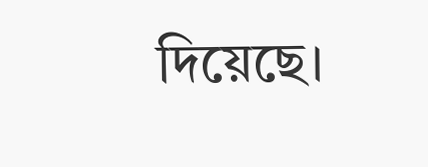দিয়েছে।